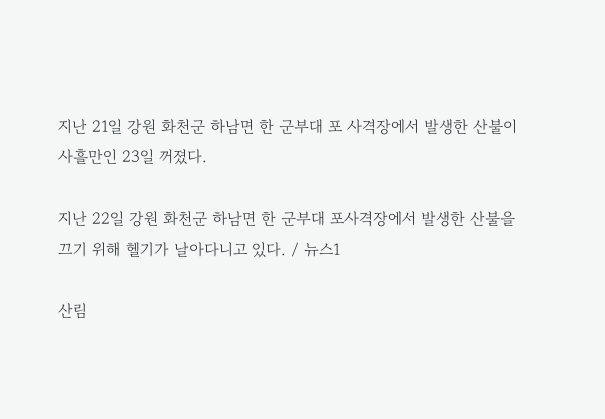지난 21일 강원 화천군 하남면 한 군부대 포 사격장에서 발생한 산불이 사흘만인 23일 꺼졌다.

지난 22일 강원 화천군 하남면 한 군부대 포사격장에서 발생한 산불을 끄기 위해 헬기가 날아다니고 있다. / 뉴스1

산림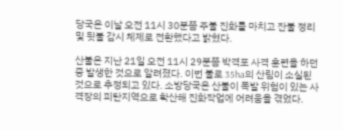당국은 이날 오전 11시 30분쯤 주불 진화를 마치고 잔불 정리 및 뒷불 감시 체제로 전환했다고 밝혔다.

산불은 지난 21일 오전 11시 29분쯤 박격포 사격 훈련을 하던 중 발생한 것으로 알려졌다. 이번 불로 35ha의 산림이 소실된 것으로 추정되고 있다. 소방당국은 산불이 폭발 위험이 있는 사격장의 피탄지역으로 확산해 진화작업에 어려움을 겪었다.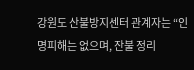강원도 산불방지센터 관계자는 “인명피해는 없으며, 잔불 정리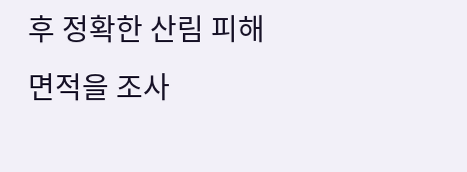후 정확한 산림 피해 면적을 조사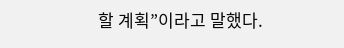할 계획”이라고 말했다.